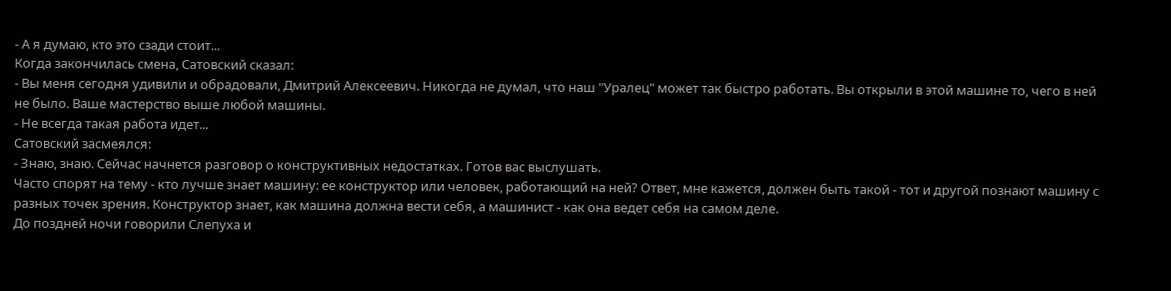- А я думаю, кто это сзади стоит...
Когда закончилась смена, Сатовский сказал:
- Вы меня сегодня удивили и обрадовали, Дмитрий Алексеевич. Никогда не думал, что наш "Уралец" может так быстро работать. Вы открыли в этой машине то, чего в ней не было. Ваше мастерство выше любой машины.
- Не всегда такая работа идет...
Сатовский засмеялся:
- Знаю, знаю. Сейчас начнется разговор о конструктивных недостатках. Готов вас выслушать.
Часто спорят на тему - кто лучше знает машину: ее конструктор или человек, работающий на ней? Ответ, мне кажется, должен быть такой - тот и другой познают машину с разных точек зрения. Конструктор знает, как машина должна вести себя, а машинист - как она ведет себя на самом деле.
До поздней ночи говорили Слепуха и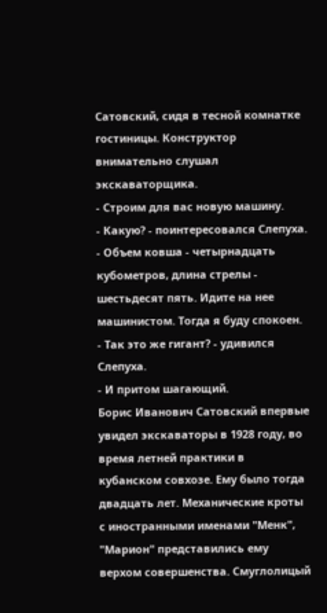Сатовский, сидя в тесной комнатке гостиницы. Конструктор внимательно слушал экскаваторщика.
- Строим для вас новую машину.
- Какую? - поинтересовался Слепуха.
- Объем ковша - четырнадцать кубометров, длина стрелы - шестьдесят пять. Идите на нее машинистом. Тогда я буду спокоен.
- Так это же гигант? - удивился Слепуха.
- И притом шагающий.
Борис Иванович Сатовский впервые увидел экскаваторы в 1928 году, во время летней практики в кубанском совхозе. Ему было тогда двадцать лет. Механические кроты с иностранными именами "Менк", "Марион" представились ему верхом совершенства. Смуглолицый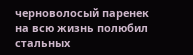черноволосый паренек на всю жизнь полюбил стальных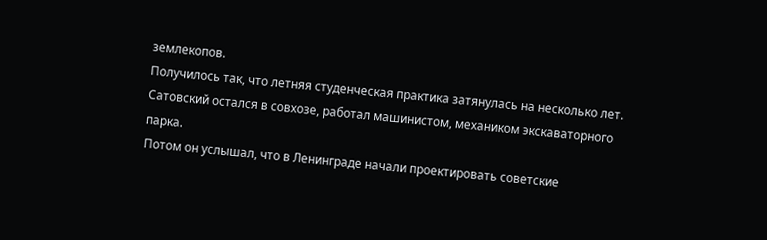землекопов.
Получилось так, что летняя студенческая практика затянулась на несколько лет. Сатовский остался в совхозе, работал машинистом, механиком экскаваторного парка.
Потом он услышал, что в Ленинграде начали проектировать советские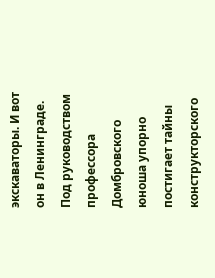экскаваторы. И вот он в Ленинграде. Под руководством профессора Домбровского юноша упорно постигает тайны конструкторского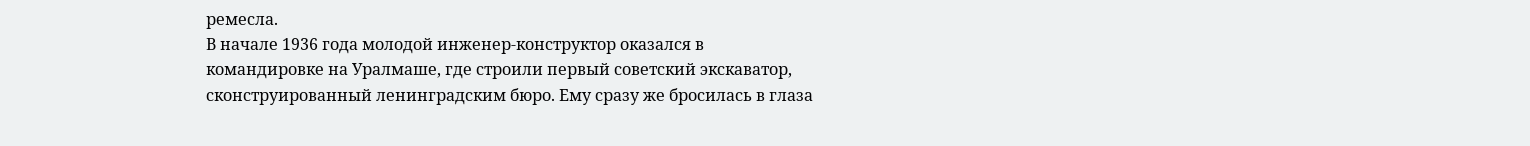ремесла.
В начале 1936 года молодой инженер-конструктор оказался в командировке на Уралмаше, где строили первый советский экскаватор, сконструированный ленинградским бюро. Ему сразу же бросилась в глаза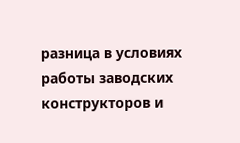разница в условиях работы заводских конструкторов и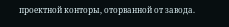проектной конторы, оторванной от завода.